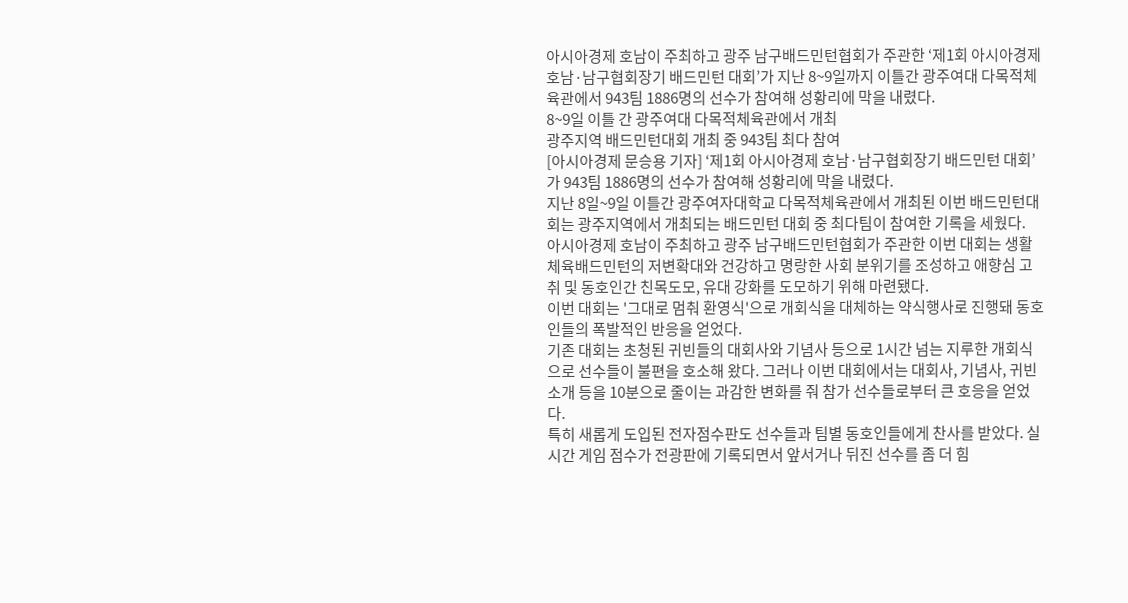아시아경제 호남이 주최하고 광주 남구배드민턴협회가 주관한 ‘제1회 아시아경제 호남·남구협회장기 배드민턴 대회’가 지난 8~9일까지 이틀간 광주여대 다목적체육관에서 943팀 1886명의 선수가 참여해 성황리에 막을 내렸다.
8~9일 이틀 간 광주여대 다목적체육관에서 개최
광주지역 배드민턴대회 개최 중 943팀 최다 참여
[아시아경제 문승용 기자] ‘제1회 아시아경제 호남·남구협회장기 배드민턴 대회’가 943팀 1886명의 선수가 참여해 성황리에 막을 내렸다.
지난 8일~9일 이틀간 광주여자대학교 다목적체육관에서 개최된 이번 배드민턴대회는 광주지역에서 개최되는 배드민턴 대회 중 최다팀이 참여한 기록을 세웠다.
아시아경제 호남이 주최하고 광주 남구배드민턴협회가 주관한 이번 대회는 생활체육배드민턴의 저변확대와 건강하고 명랑한 사회 분위기를 조성하고 애향심 고취 및 동호인간 친목도모, 유대 강화를 도모하기 위해 마련됐다.
이번 대회는 '그대로 멈춰 환영식'으로 개회식을 대체하는 약식행사로 진행돼 동호인들의 폭발적인 반응을 얻었다.
기존 대회는 초청된 귀빈들의 대회사와 기념사 등으로 1시간 넘는 지루한 개회식으로 선수들이 불편을 호소해 왔다. 그러나 이번 대회에서는 대회사, 기념사, 귀빈 소개 등을 10분으로 줄이는 과감한 변화를 줘 참가 선수들로부터 큰 호응을 얻었다.
특히 새롭게 도입된 전자점수판도 선수들과 팀별 동호인들에게 찬사를 받았다. 실시간 게임 점수가 전광판에 기록되면서 앞서거나 뒤진 선수를 좀 더 힘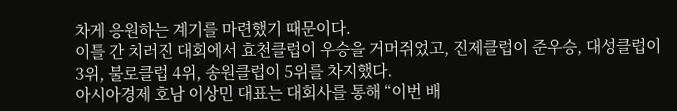차게 응원하는 계기를 마련했기 때문이다.
이틀 간 치러진 대회에서 효천클럽이 우승을 거머쥐었고, 진제클럽이 준우승, 대성클럽이 3위, 불로클럽 4위, 송원클럽이 5위를 차지했다.
아시아경제 호남 이상민 대표는 대회사를 통해 “이번 배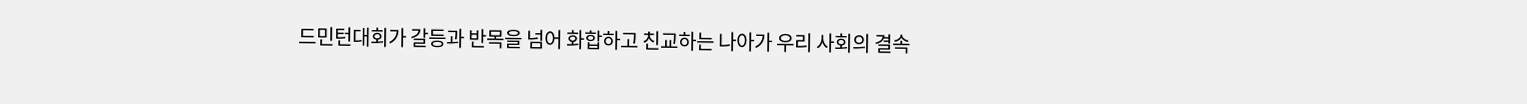드민턴대회가 갈등과 반목을 넘어 화합하고 친교하는 나아가 우리 사회의 결속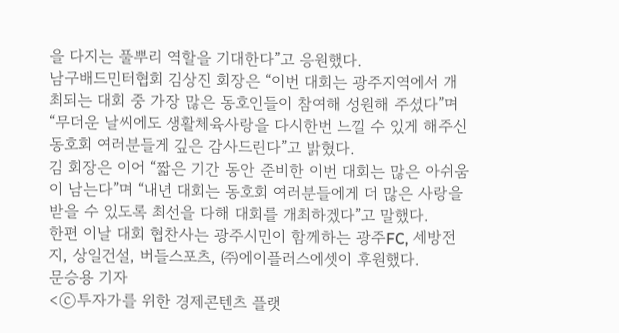을 다지는 풀뿌리 역할을 기대한다”고 응원했다.
남구배드민터협회 김상진 회장은 “이번 대회는 광주지역에서 개최되는 대회 중 가장 많은 동호인들이 참여해 성원해 주셨다”며 “무더운 날씨에도 생활체육사랑을 다시한번 느낄 수 있게 해주신 동호회 여러분들게 깊은 감사드린다”고 밝혔다.
김 회장은 이어 “짧은 기간 동안 준비한 이번 대회는 많은 아쉬움이 남는다”며 “내년 대회는 동호회 여러분들에게 더 많은 사랑을 받을 수 있도록 최선을 다해 대회를 개최하겠다”고 말했다.
한편 이날 대회 협찬사는 광주시민이 함께하는 광주FC, 세방전지, 상일건설, 버들스포츠, ㈜에이플러스에셋이 후원했다.
문승용 기자
<ⓒ투자가를 위한 경제콘텐츠 플랫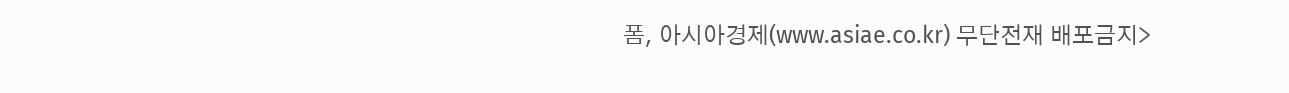폼, 아시아경제(www.asiae.co.kr) 무단전재 배포금지>